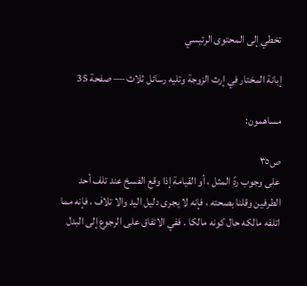تخطي إلى المحتوى الرئيسي

إبانة المختار في إرث الزوجة وتليه رسائل ثلاث — صفحة 35

مساهمون:

ص٣٥
على وجوب ردّ المثل ، أو القيامة إذا وقع الفسخ عند تلف أحد الطرفين وقلنا بصحته ، فإنه لا يجرى دليل اليد والا تلاف ، فإنه مما اتلفه مالكه حال كونه مالكا . ففي الاتفاق على الرجوع إلى البدل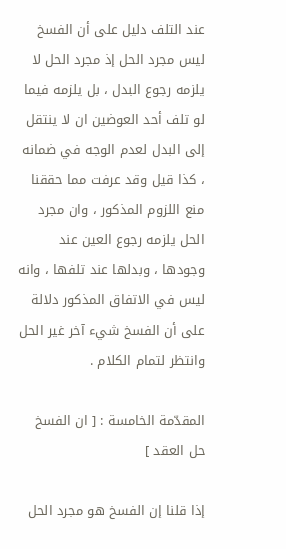عند التلف دليل على أن الفسخ ليس مجرد الحل إذ مجرد الحل لا يلزمه رجوع البدل ، بل يلزمه فيما لو تلف أحد العوضين ان لا ينتقل إلى البدل لعدم الوجه في ضمانه ، كذا قيل وقد عرفت مما حققنا منع اللزوم المذكور ، وان مجرد الحل يلزمه رجوع العين عند وجودها ، وبدلها عند تلفها ، وانه ليس في الاتفاق المذكور دلالة على أن الفسخ شيء آخر غير الحل وانتظر لتمام الكلام .

المقدّمة الخامسة : [ ان الفسخ حل العقد ]

إذا قلنا إن الفسخ هو مجرد الحل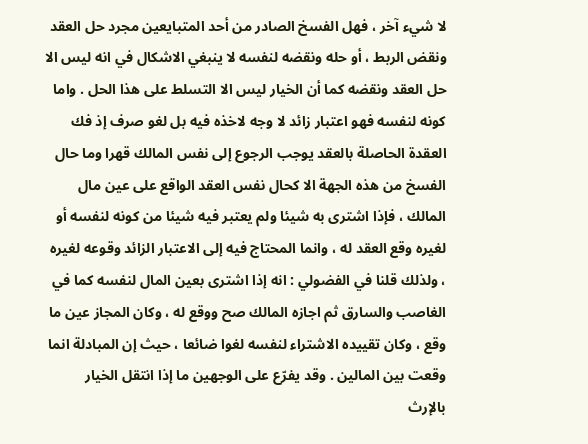لا شيء آخر ، فهل الفسخ الصادر من أحد المتبايعين مجرد حل العقد ونقض الربط ، أو حله ونقضه لنفسه لا ينبغي الاشكال في انه ليس الا حل العقد ونقضه كما أن الخيار ليس الا التسلط على هذا الحل . واما كونه لنفسه فهو اعتبار زائد لا وجه لاخذه فيه بل لغو صرف إذ فك العقدة الحاصلة بالعقد يوجب الرجوع إلى نفس المالك قهرا وما حال الفسخ من هذه الجهة الا كحال نفس العقد الواقع على عين مال المالك ، فإذا اشترى به شيئا ولم يعتبر فيه شيئا من كونه لنفسه أو لغيره وقع العقد له ، وانما المحتاج فيه إلى الاعتبار الزائد وقوعه لغيره ، ولذلك قلنا في الفضولي : انه إذا اشترى بعين المال لنفسه كما في الغاصب والسارق ثم اجازه المالك صح ووقع له ، وكان المجاز عين ما وقع ، وكان تقييده الاشتراء لنفسه لغوا ضائعا ، حيث إن المبادلة انما وقعت بين المالين . وقد يفرّع على الوجهين ما إذا انتقل الخيار بالإرث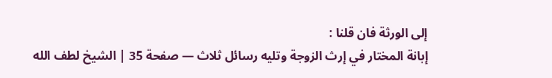إلى الورثة فان قلنا :
إبانة المختار في إرث الزوجة وتليه رسائل ثلاث — صفحة 35 | الشيخ لطف الله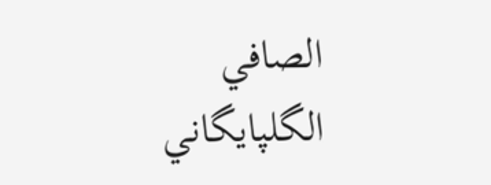الصافي الگلپايگاني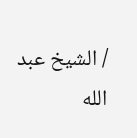/ الشيخ عبد الله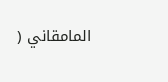المامقاني (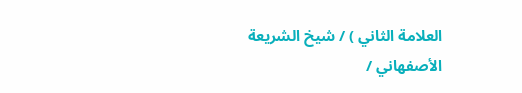العلامة الثاني ) / شيخ الشريعة الأصفهاني /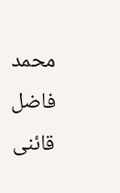محمد فاضل قائنى